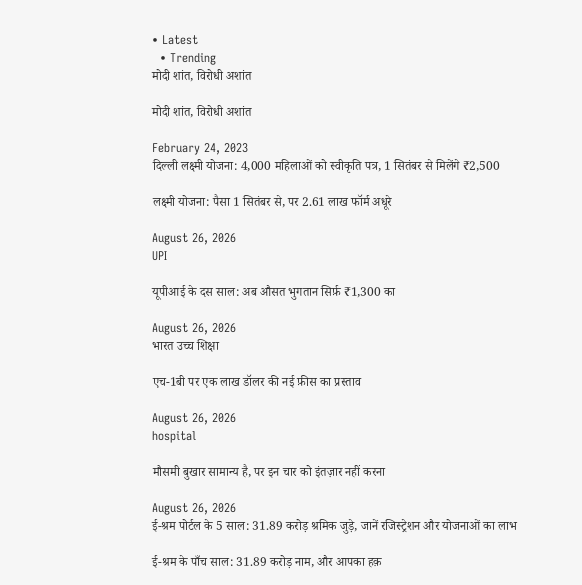• Latest
  • Trending
मोदी शांत, विरोधी अशांत

मोदी शांत, विरोधी अशांत

February 24, 2023
दिल्ली लक्ष्मी योजना: 4,000 महिलाओं को स्वीकृति पत्र, 1 सितंबर से मिलेंगे ₹2,500

लक्ष्मी योजना: पैसा 1 सितंबर से, पर 2.61 लाख फॉर्म अधूरे

August 26, 2026
UPI

यूपीआई के दस साल: अब औसत भुगतान सिर्फ़ ₹1,300 का

August 26, 2026
भारत उच्च शिक्षा

एच-1बी पर एक लाख डॉलर की नई फ़ीस का प्रस्ताव

August 26, 2026
hospital

मौसमी बुखार सामान्य है, पर इन चार को इंतज़ार नहीं करना

August 26, 2026
ई-श्रम पोर्टल के 5 साल: 31.89 करोड़ श्रमिक जुड़े, जानें रजिस्ट्रेशन और योजनाओं का लाभ

ई-श्रम के पाँच साल: 31.89 करोड़ नाम, और आपका हक़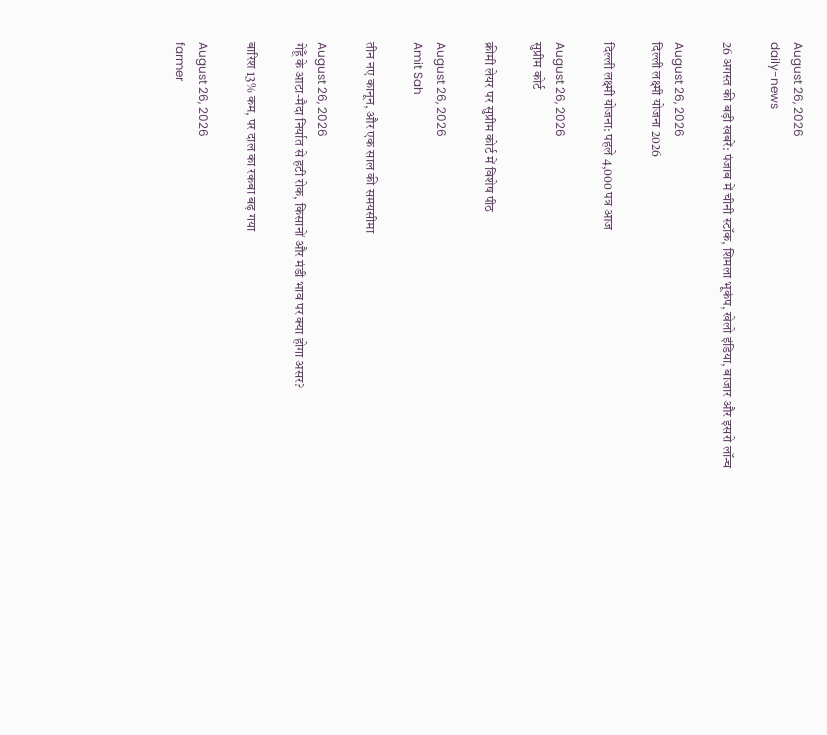August 26, 2026
daily-news

26 अगस्त की बड़ी खबरें: पंजाब में चीनी स्टॉक, शिमला भूकंप, खेलो इंडिया, बाजार और इसरो लॉन्च

August 26, 2026
दिल्ली लक्ष्मी योजना 2026

दिल्ली लक्ष्मी योजना: पहले 4,000 पत्र आज

August 26, 2026
सुप्रीम कोर्ट

क्रीमी लेयर पर सुप्रीम कोर्ट में विशेष पीठ

August 26, 2026
Amit Sah

तीन नए कानून, और एक साल की समयसीमा

August 26, 2026
गेहूँ के आटा-मैदा निर्यात से हटी रोक, किसानों और मंडी भाव पर क्या होगा असर?

बारिश 13% कम, पर दाल का रकबा बढ़ गया

August 26, 2026
farmer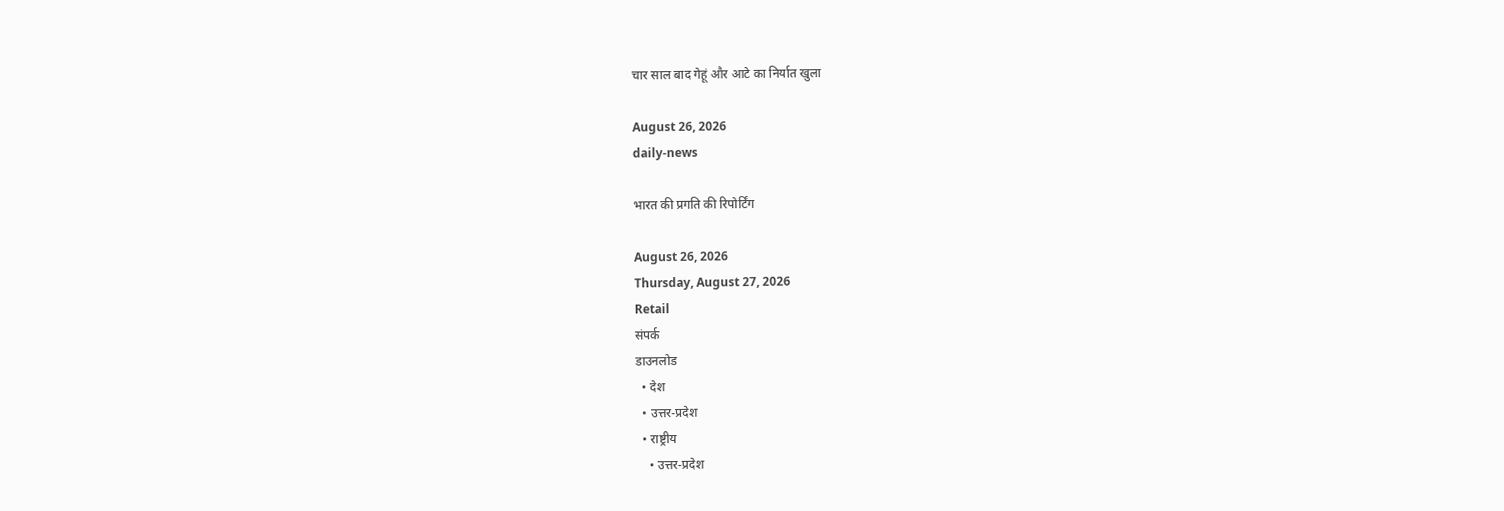चार साल बाद गेहूं और आटे का निर्यात खुला

August 26, 2026
daily-news

भारत की प्रगति की रिपोर्टिंग

August 26, 2026
Thursday, August 27, 2026
Retail
संपर्क
डाउनलोड
  • देश
  • उत्तर-प्रदेश
  • राष्ट्रीय
    • उत्तर-प्रदेश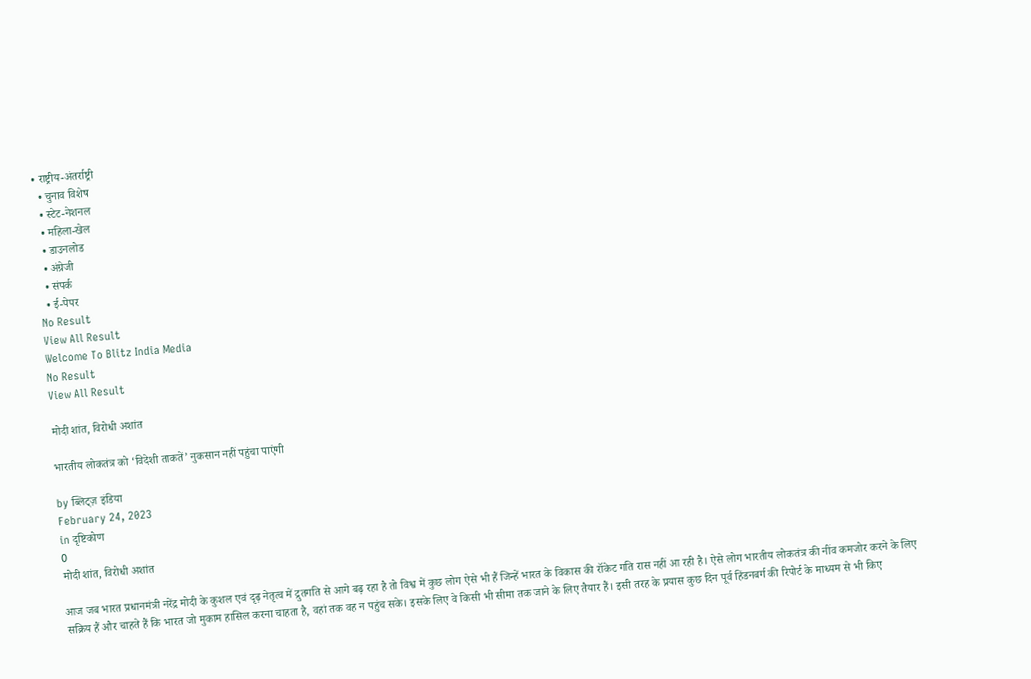• राष्ट्रीय-अंतर्राष्ट्री
  • चुनाव विशेष
  • स्टेट-नेशनल
  • महिला-खेल
  • डाउनलोड
  • अंग्रेजी
  • संपर्क
  • ई-पेपर
No Result
View All Result
Welcome To Blitz India Media
No Result
View All Result

मोदी शांत, विरोधी अशांत

भारतीय लोकतंत्र को ‘विदेशी ताकतें’ नुकसान नहीं पहुंचा पाएंगी

by ब्लिट्ज़ इंडिया
February 24, 2023
in दृष्टिकोण
0
मोदी शांत, विरोधी अशांत

आज जब भारत प्रधानमंत्री नरेंद्र मोदी के कुशल एवं दृढ़ नेतृत्व में द्रुतगति से आगे बढ़ रहा है तो विश्व में कुछ लोग ऐसे भी हैं जिन्हें भारत के विकास की रॉकेट गति रास नहीं आ रही है। ऐसे लोग भारतीय लोकतंत्र की नींव कमजोर करने के लिए सक्रिय हैं और चाहते हैं कि भारत जो मुकाम हासिल करना चाहता है, वहां तक वह न पहुंच सके। इसके लिए वे किसी भी सीमा तक जाने के लिए तैयार हैं। इसी तरह के प्रयास कुछ दिन पूर्व हिंडनबर्ग की रिपोर्ट के माध्यम से भी किए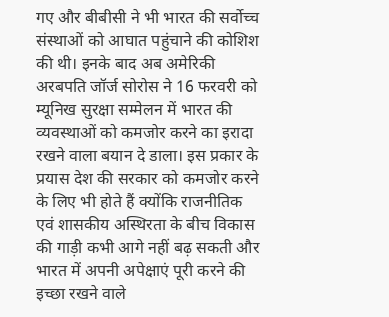गए और बीबीसी ने भी भारत की सर्वोच्च संस्थाओं को आघात पहुंचाने की कोशिश की थी। इनके बाद अब अमेरिकी अरबपति जॉर्ज सोरोस ने 16 फरवरी को म्यूनिख सुरक्षा सम्मेलन में भारत की व्यवस्थाओं को कमजोर करने का इरादा रखने वाला बयान दे डाला। इस प्रकार के प्रयास देश की सरकार को कमजोर करने के लिए भी होते हैं क्योंकि राजनीतिक एवं शासकीय अस्थिरता के बीच विकास की गाड़ी कभी आगे नहीं बढ़ सकती और भारत में अपनी अपेक्षाएं पूरी करने की इच्छा रखने वाले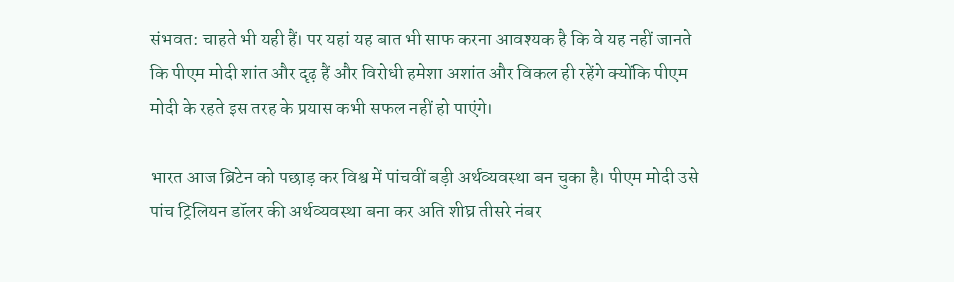संभवत: चाहते भी यही हैं। पर यहां यह बात भी साफ करना आवश्यक है कि वे यह नहीं जानते कि पीएम मोदी शांत और दृढ़ हैं और विरोधी हमेशा अशांत और विकल ही रहेंगे क्योंकि पीएम मोदी के रहते इस तरह के प्रयास कभी सफल नहीं हो पाएंगे।

भारत आज ब्रिटेन को पछाड़ कर विश्व में पांचवीं बड़ी अर्थव्यवस्था बन चुका है। पीएम मोदी उसे पांच ट्रिलियन डॉलर की अर्थव्यवस्था बना कर अति शीघ्र तीसरे नंबर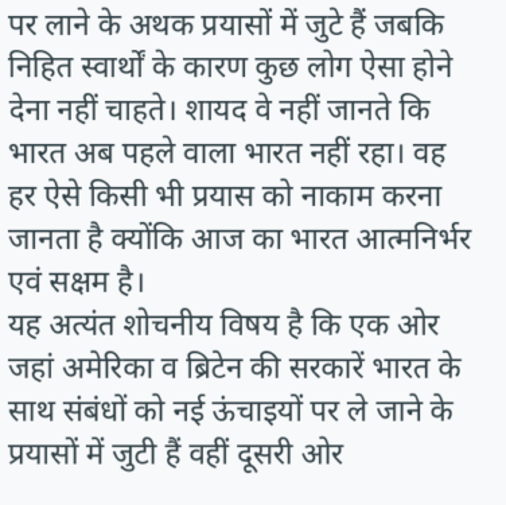पर लाने के अथक प्रयासों में जुटे हैं जबकि निहित स्वार्थों के कारण कुछ लोग ऐसा होने देना नहीं चाहते। शायद वे नहीं जानते कि भारत अब पहले वाला भारत नहीं रहा। वह हर ऐसे किसी भी प्रयास को नाकाम करना जानता है क्योंकि आज का भारत आत्मनिर्भर एवं सक्षम है।
यह अत्यंत शोचनीय विषय है कि एक ओर जहां अमेरिका व ब्रिटेन की सरकारें भारत के साथ संबंधों को नई ऊंचाइयों पर ले जाने के प्रयासों में जुटी हैं वहीं दूसरी ओर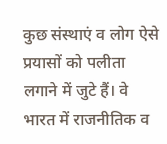कुछ संस्थाएं व लोग ऐसे प्रयासों को पलीता लगाने में जुटे हैं। वे भारत में राजनीतिक व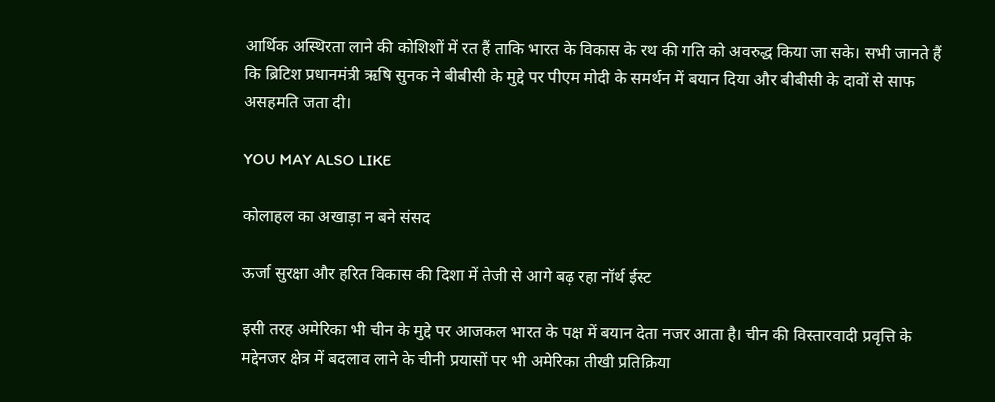आर्थिक अस्थिरता लाने की कोशिशों में रत हैं ताकि भारत के विकास के रथ की गति को अवरुद्ध किया जा सके। सभी जानते हैं कि ब्रिटिश प्रधानमंत्री ऋषि सुनक ने बीबीसी के मुद्दे पर पीएम मोदी के समर्थन में बयान दिया और बीबीसी के दावों से साफ असहमति जता दी।

YOU MAY ALSO LIKE

कोलाहल का अखाड़ा न बने संसद

ऊर्जा सुरक्षा और हरित विकास की दिशा में तेजी से आगे बढ़ रहा नॉर्थ ईस्ट

इसी तरह अमेरिका भी चीन के मुद्दे पर आजकल भारत के पक्ष में बयान देता नजर आता है। चीन की विस्तारवादी प्रवृत्ति के मद्देनजर क्षेत्र में बदलाव लाने के चीनी प्रयासों पर भी अमेरिका तीखी प्रतिक्रिया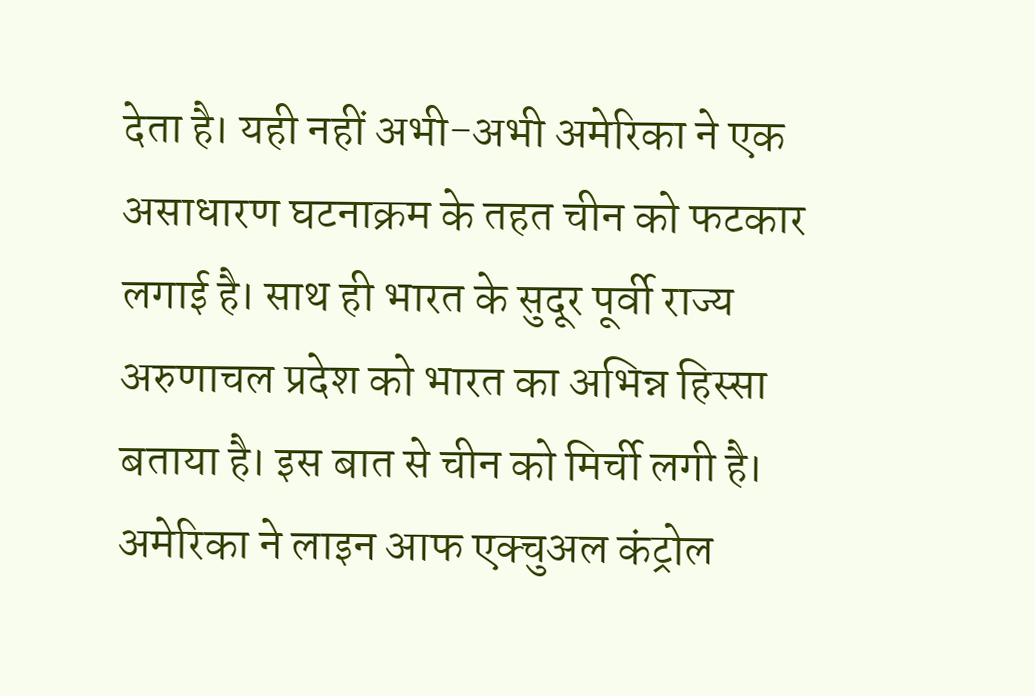देता है। यही नहीं अभी-अभी अमेरिका ने एक असाधारण घटनाक्रम के तहत चीन को फटकार लगाई है। साथ ही भारत के सुदूर पूर्वी राज्य अरुणाचल प्रदेश को भारत का अभिन्न हिस्सा बताया है। इस बात से चीन को मिर्ची लगी है। अमेरिका ने लाइन आफ एक्चुअल कंट्रोल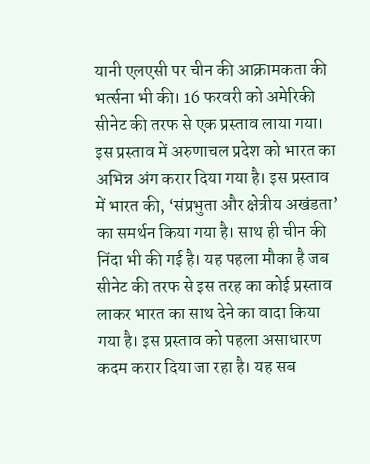यानी एलएसी पर चीन की आक्रामकता की भर्त्सना भी की। 16 फरवरी को अमेरिकी सीनेट की तरफ से एक प्रस्ताव लाया गया। इस प्रस्ताव में अरुणाचल प्रदेश को भारत का अभिन्न अंग करार दिया गया है। इस प्रस्ताव में भारत की, ‘संप्रभुता और क्षेत्रीय अखंडता’ का समर्थन किया गया है। साथ ही चीन की निंदा भी की गई है। यह पहला मौका है जब सीनेट की तरफ से इस तरह का कोई प्रस्ताव लाकर भारत का साथ देने का वादा किया गया है। इस प्रस्ताव को पहला असाधारण कदम करार दिया जा रहा है। यह सब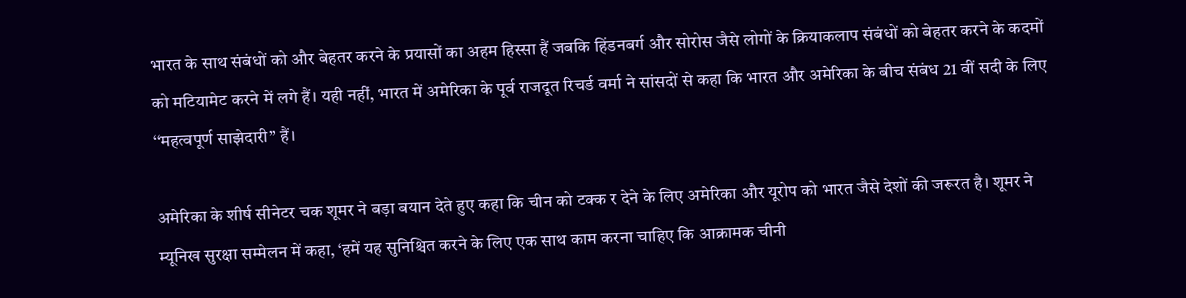भारत के साथ संबंधों को और बेहतर करने के प्रयासों का अहम हिस्सा हैं जबकि हिंडनबर्ग और सोरोस जैसे लोगों के क्रियाकलाप संबंधों को बेहतर करने के कदमों को मटियामेट करने में लगे हैं। यही नहीं, भारत में अमेरिका के पूर्व राजदूत रिचर्ड वर्मा ने सांसदों से कहा कि भारत और अमेरिका के बीच संबंध 21 वीं सदी के लिए ‘‘महत्वपूर्ण साझेदारी’’ हैं।

अमेरिका के शीर्ष सीनेटर चक शूमर ने बड़ा बयान देते हुए कहा कि चीन को टक्क र देने के लिए अमेरिका और यूरोप को भारत जैसे देशों की जरूरत है। शूमर ने म्यूनिख सुरक्षा सम्मेलन में कहा, ‘हमें यह सुनिश्चित करने के लिए एक साथ काम करना चाहिए कि आक्रामक चीनी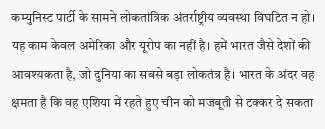कम्युनिस्ट पार्टी के सामने लोकतांत्रिक अंतर्राष्ट्रीय व्यवस्था विघटित न हो। यह काम केवल अमेरिका और यूरोप का नहीं है। हमें भारत जैसे देशों की आवश्यकता है, जो दुनिया का सबसे बड़ा लोकतंत्र है। भारत के अंदर वह क्षमता है कि वह एशिया में रहते हुए चीन को मजबूती से टक्कर दे सकता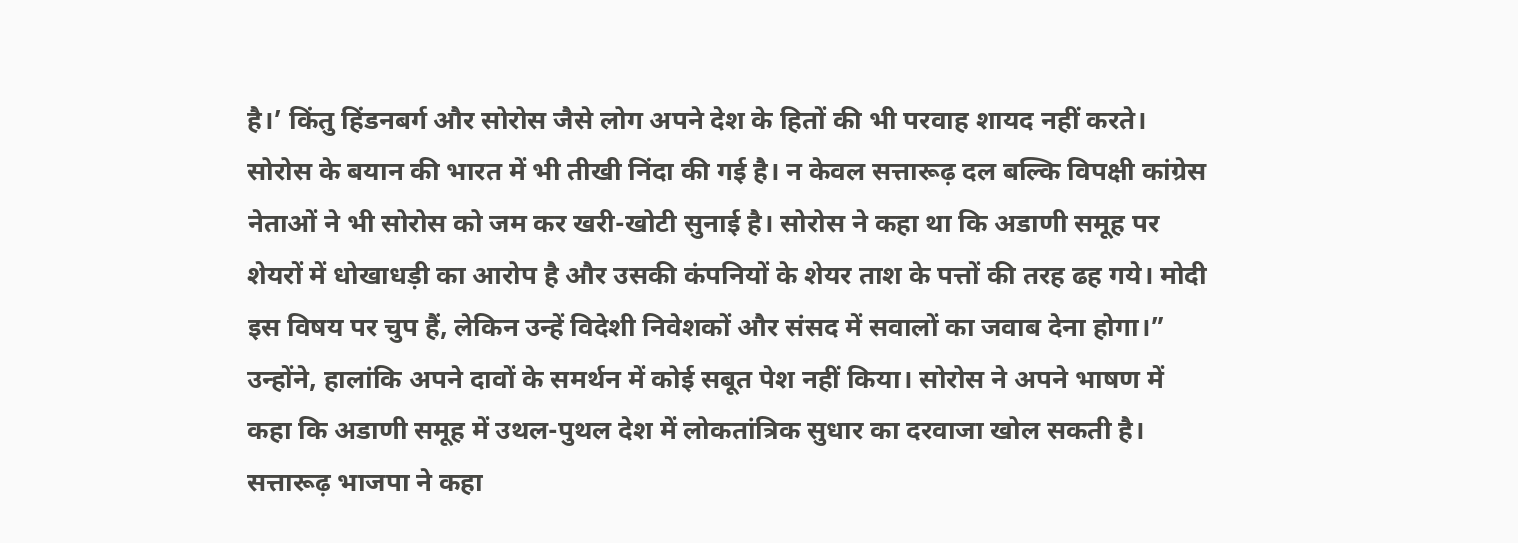है।’ किंतु हिंडनबर्ग और सोरोस जैसे लोग अपने देश के हितों की भी परवाह शायद नहीं करते। सोरोस के बयान की भारत में भी तीखी निंदा की गई है। न केवल सत्तारूढ़ दल बल्कि विपक्षी कांग्रेस नेताओं ने भी सोरोस को जम कर खरी-खोटी सुनाई है। सोरोस ने कहा था कि अडाणी समूह पर शेयरों में धोखाधड़ी का आरोप है और उसकी कंपनियों के शेयर ताश के पत्तों की तरह ढह गये। मोदी इस विषय पर चुप हैं, लेकिन उन्हें विदेशी निवेशकों और संसद में सवालों का जवाब देना होगा।” उन्होंने, हालांकि अपने दावों के समर्थन में कोई सबूत पेश नहीं किया। सोरोस ने अपने भाषण में कहा कि अडाणी समूह में उथल-पुथल देश में लोकतांत्रिक सुधार का दरवाजा खोल सकती है। सत्तारूढ़ भाजपा ने कहा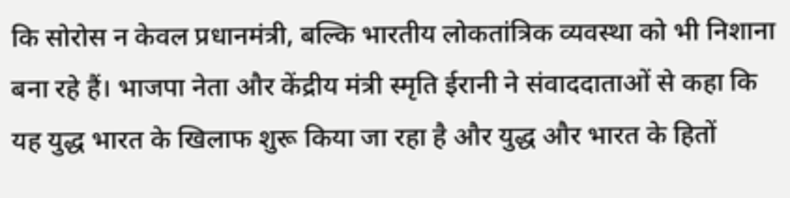कि सोरोस न केवल प्रधानमंत्री, बल्कि भारतीय लोकतांत्रिक व्यवस्था को भी निशाना बना रहे हैं। भाजपा नेता और केंद्रीय मंत्री स्मृति ईरानी ने संवाददाताओं से कहा कि यह युद्ध भारत के खिलाफ शुरू किया जा रहा है और युद्ध और भारत के हितों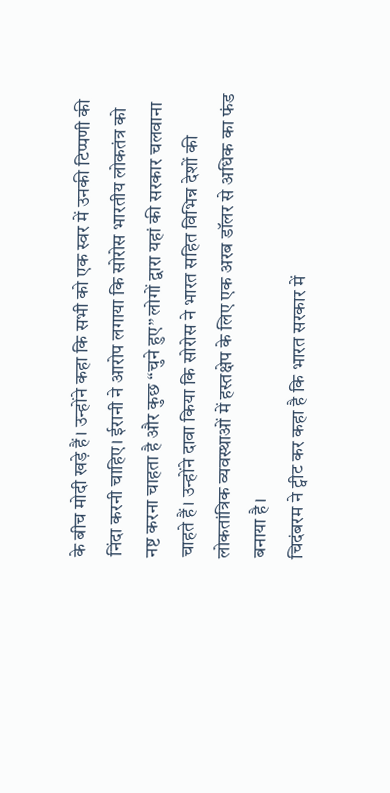के बीच मोदी खड़े हैं। उन्होंने कहा कि सभी को एक स्वर में उनकी टिप्पणी की निंदा करनी चाहिए। ईरानी ने आरोप लगाया कि सोरोस भारतीय लोकतंत्र को नष्ट करना चाहता है और कुछ “चुने हुए” लोगों द्वारा यहां की सरकार चलवाना चाहते हैं। उन्होंने दावा किया कि सोरोस ने भारत सहित विभिन्न देशों की लोकतांत्रिक व्यवस्थाओं में हस्तक्षेप के लिए एक अरब डॉलर से अधिक का फंड बनाया है।
चिदंबरम ने ट्वीट कर कहा है कि भारत सरकार में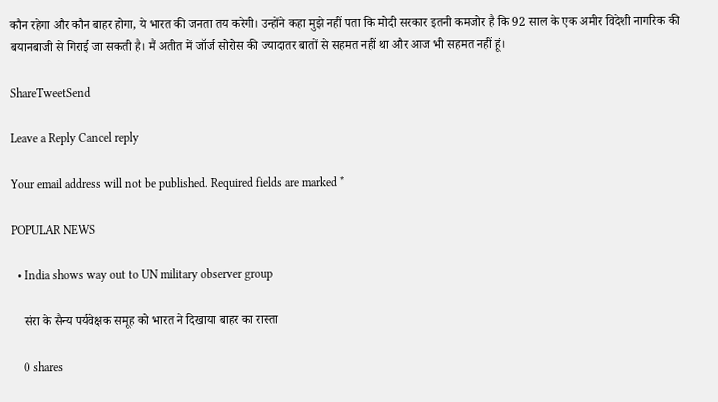कौन रहेगा और कौन बाहर होगा, ये भारत की जनता तय करेगी। उन्होंने कहा मुझे नहीं पता कि मोदी सरकार इतनी कमजोर है कि 92 साल के एक अमीर विदेशी नागरिक की बयानबाजी से गिराई जा सकती है। मैं अतीत में जॉर्ज सोरोस की ज्यादातर बातों से सहमत नहीं था और आज भी सहमत नहीं हूं।

ShareTweetSend

Leave a Reply Cancel reply

Your email address will not be published. Required fields are marked *

POPULAR NEWS

  • India shows way out to UN military observer group

    संरा के सैन्य पर्यवेक्षक समूह को भारत ने दिखाया बाहर का रास्ता

    0 shares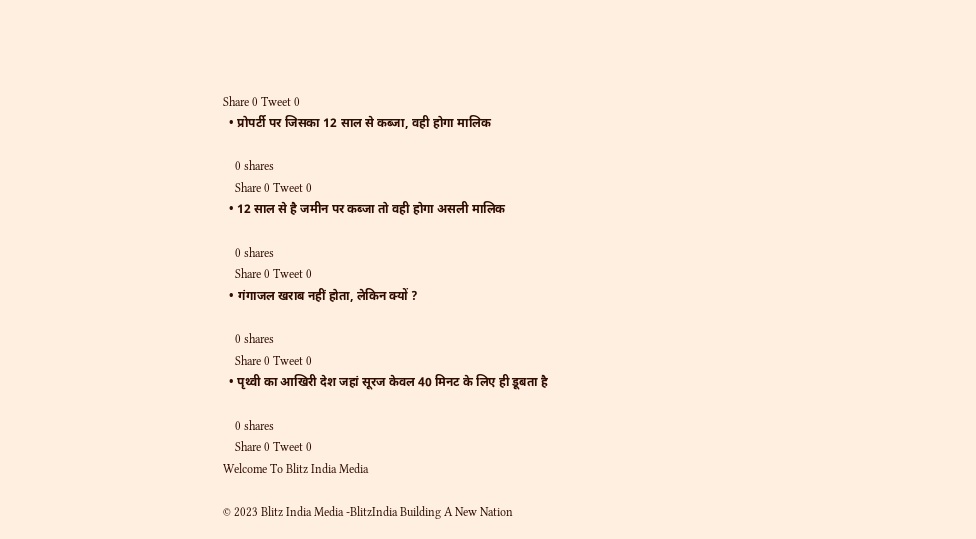Share 0 Tweet 0
  • प्रोपर्टी पर जिसका 12 साल से कब्जा, वही होगा मालिक

    0 shares
    Share 0 Tweet 0
  • 12 साल से है जमीन पर कब्जा तो वही होगा असली मालिक

    0 shares
    Share 0 Tweet 0
  • गंगाजल खराब नहीं होता, लेकिन क्यों ?

    0 shares
    Share 0 Tweet 0
  • पृथ्वी का आखिरी देश जहां सूरज केवल 40 मिनट के लिए ही डूबता है

    0 shares
    Share 0 Tweet 0
Welcome To Blitz India Media

© 2023 Blitz India Media -BlitzIndia Building A New Nation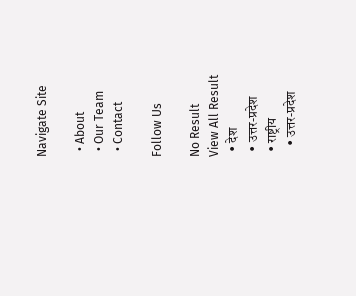Navigate Site

  • About
  • Our Team
  • Contact

Follow Us

No Result
View All Result
  • देश
  • उत्तर-प्रदेश
  • राष्ट्रीय
    • उत्तर-प्रदेश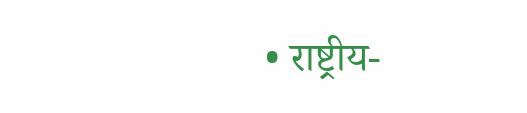• राष्ट्रीय-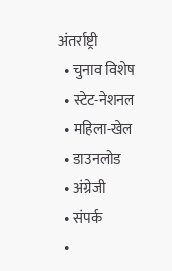अंतर्राष्ट्री
  • चुनाव विशेष
  • स्टेट-नेशनल
  • महिला-खेल
  • डाउनलोड
  • अंग्रेजी
  • संपर्क
  •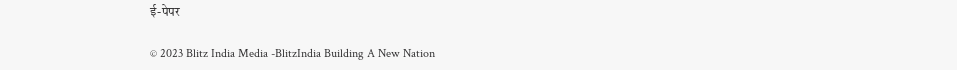ई-पेपर

© 2023 Blitz India Media -BlitzIndia Building A New Nation